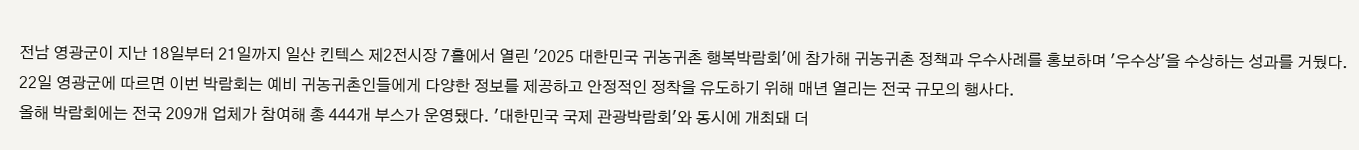전남 영광군이 지난 18일부터 21일까지 일산 킨텍스 제2전시장 7홀에서 열린 '2025 대한민국 귀농귀촌 행복박람회'에 참가해 귀농귀촌 정책과 우수사례를 홍보하며 '우수상'을 수상하는 성과를 거뒀다.
22일 영광군에 따르면 이번 박람회는 예비 귀농귀촌인들에게 다양한 정보를 제공하고 안정적인 정착을 유도하기 위해 매년 열리는 전국 규모의 행사다.
올해 박람회에는 전국 209개 업체가 참여해 총 444개 부스가 운영됐다. '대한민국 국제 관광박람회'와 동시에 개최돼 더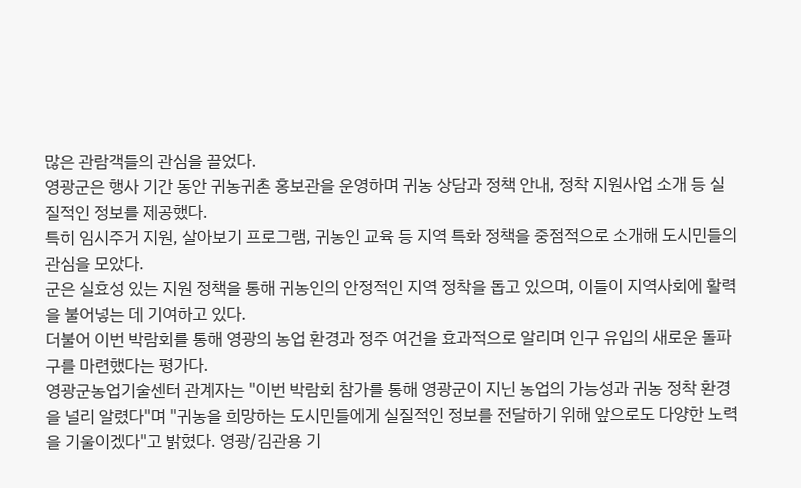많은 관람객들의 관심을 끌었다.
영광군은 행사 기간 동안 귀농귀촌 홍보관을 운영하며 귀농 상담과 정책 안내, 정착 지원사업 소개 등 실질적인 정보를 제공했다.
특히 임시주거 지원, 살아보기 프로그램, 귀농인 교육 등 지역 특화 정책을 중점적으로 소개해 도시민들의 관심을 모았다.
군은 실효성 있는 지원 정책을 통해 귀농인의 안정적인 지역 정착을 돕고 있으며, 이들이 지역사회에 활력을 불어넣는 데 기여하고 있다.
더불어 이번 박람회를 통해 영광의 농업 환경과 정주 여건을 효과적으로 알리며 인구 유입의 새로운 돌파구를 마련했다는 평가다.
영광군농업기술센터 관계자는 "이번 박람회 참가를 통해 영광군이 지닌 농업의 가능성과 귀농 정착 환경을 널리 알렸다"며 "귀농을 희망하는 도시민들에게 실질적인 정보를 전달하기 위해 앞으로도 다양한 노력을 기울이겠다"고 밝혔다. 영광/김관용 기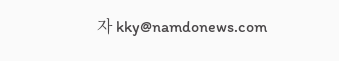자 kky@namdonews.com